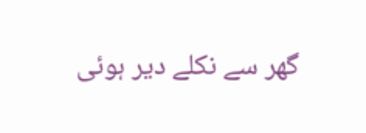گھر سے نکلے دیر ہوئی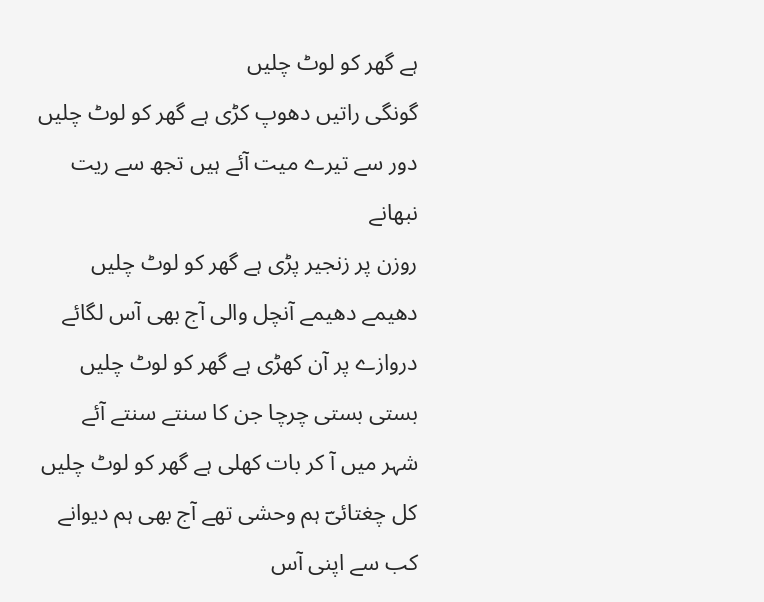ہے گھر کو لوٹ چلیں
گونگی راتیں دھوپ کڑی ہے گھر کو لوٹ چلیں
دور سے تیرے میت آئے ہیں تجھ سے ریت نبھانے
روزن پر زنجیر پڑی ہے گھر کو لوٹ چلیں
دھیمے دھیمے آنچل والی آج بھی آس لگائے
دروازے پر آن کھڑی ہے گھر کو لوٹ چلیں
بستی بستی چرچا جن کا سنتے سنتے آئے
شہر میں آ کر بات کھلی ہے گھر کو لوٹ چلیں
کل چغتائیؔ ہم وحشی تھے آج بھی ہم دیوانے
کب سے اپنی آس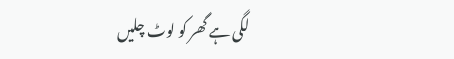لگی ہے گھر کو لوٹ چلیں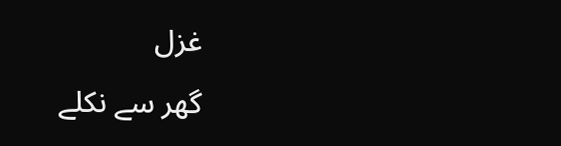غزل
گھر سے نکلے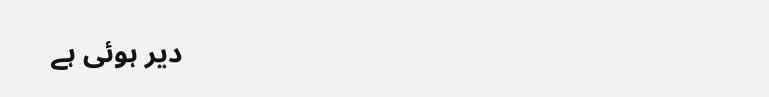دیر ہوئی ہے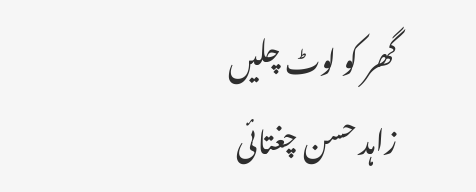گھر کو لوٹ چلیں
زاہد حسن چغتائی